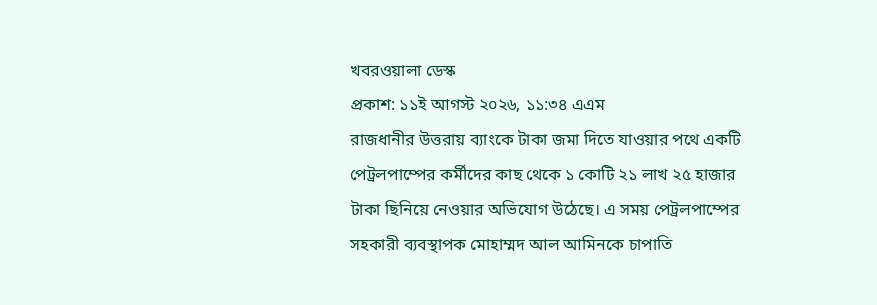খবরওয়ালা ডেস্ক
প্রকাশ: ১১ই আগস্ট ২০২৬, ১১:৩৪ এএম
রাজধানীর উত্তরায় ব্যাংকে টাকা জমা দিতে যাওয়ার পথে একটি পেট্রলপাম্পের কর্মীদের কাছ থেকে ১ কোটি ২১ লাখ ২৫ হাজার টাকা ছিনিয়ে নেওয়ার অভিযোগ উঠেছে। এ সময় পেট্রলপাম্পের সহকারী ব্যবস্থাপক মোহাম্মদ আল আমিনকে চাপাতি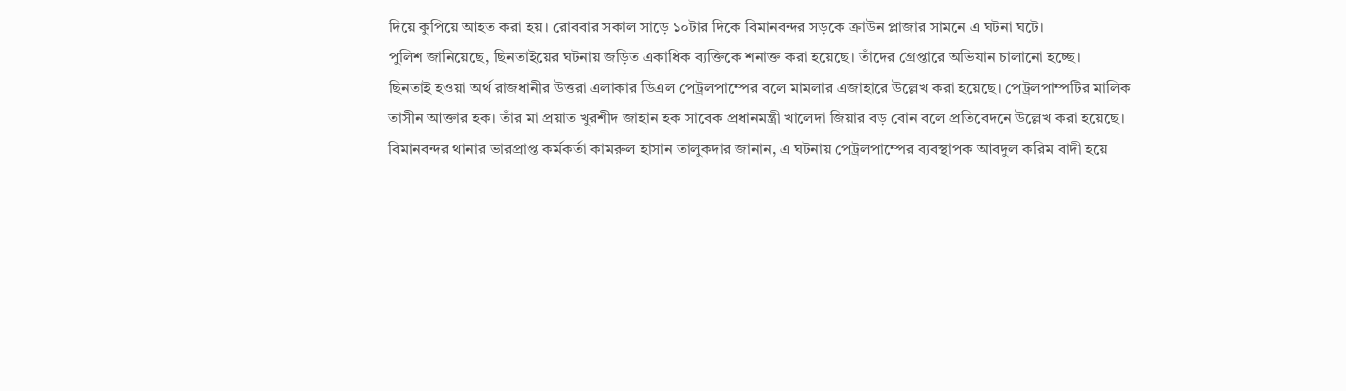দিয়ে কুপিয়ে আহত করা হয়। রোববার সকাল সাড়ে ১০টার দিকে বিমানবন্দর সড়কে ক্রাউন প্লাজার সামনে এ ঘটনা ঘটে।
পুলিশ জানিয়েছে, ছিনতাইয়ের ঘটনায় জড়িত একাধিক ব্যক্তিকে শনাক্ত করা হয়েছে। তাঁদের গ্রেপ্তারে অভিযান চালানো হচ্ছে।
ছিনতাই হওয়া অর্থ রাজধানীর উত্তরা এলাকার ডিএল পেট্রলপাম্পের বলে মামলার এজাহারে উল্লেখ করা হয়েছে। পেট্রলপাম্পটির মালিক তাসীন আক্তার হক। তাঁর মা প্রয়াত খুরশীদ জাহান হক সাবেক প্রধানমন্ত্রী খালেদা জিয়ার বড় বোন বলে প্রতিবেদনে উল্লেখ করা হয়েছে।
বিমানবন্দর থানার ভারপ্রাপ্ত কর্মকর্তা কামরুল হাসান তালুকদার জানান, এ ঘটনায় পেট্রলপাম্পের ব্যবস্থাপক আবদুল করিম বাদী হয়ে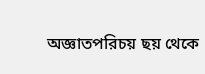অজ্ঞাতপরিচয় ছয় থেকে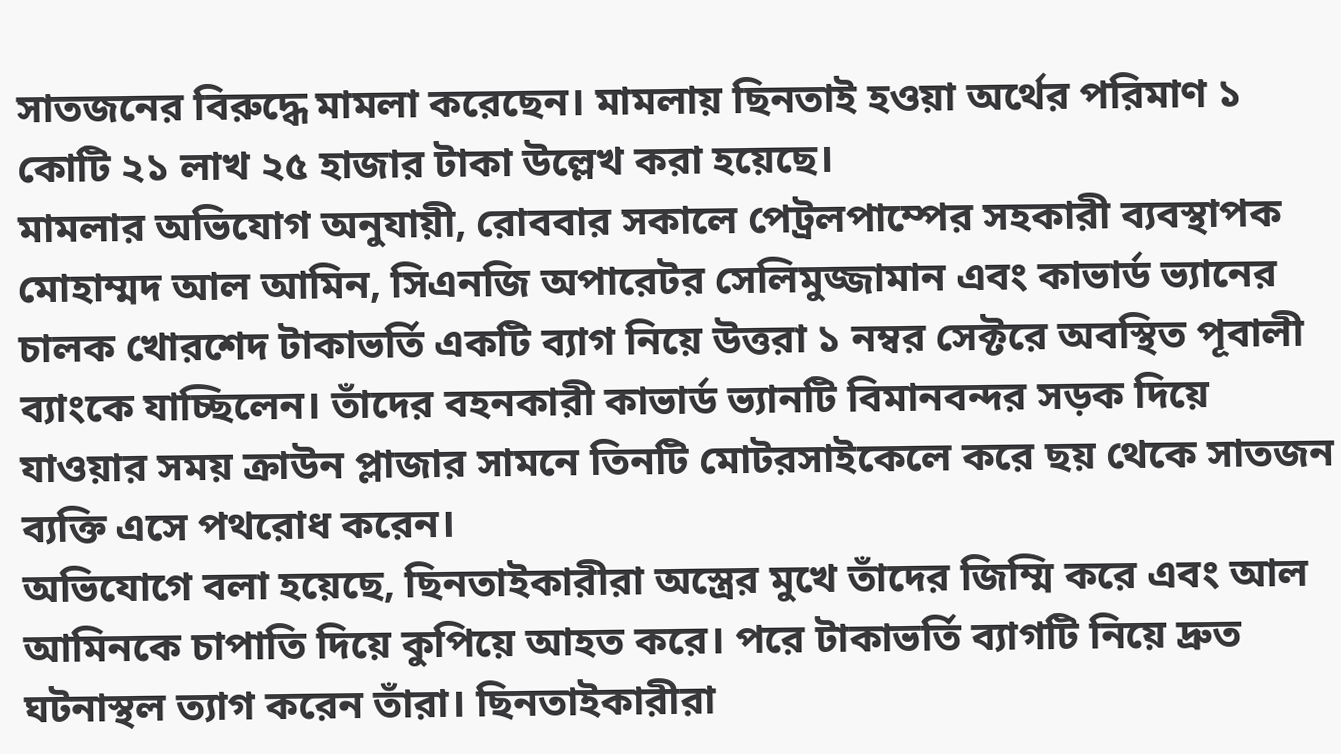সাতজনের বিরুদ্ধে মামলা করেছেন। মামলায় ছিনতাই হওয়া অর্থের পরিমাণ ১ কোটি ২১ লাখ ২৫ হাজার টাকা উল্লেখ করা হয়েছে।
মামলার অভিযোগ অনুযায়ী, রোববার সকালে পেট্রলপাম্পের সহকারী ব্যবস্থাপক মোহাম্মদ আল আমিন, সিএনজি অপারেটর সেলিমুজ্জামান এবং কাভার্ড ভ্যানের চালক খোরশেদ টাকাভর্তি একটি ব্যাগ নিয়ে উত্তরা ১ নম্বর সেক্টরে অবস্থিত পূবালী ব্যাংকে যাচ্ছিলেন। তাঁদের বহনকারী কাভার্ড ভ্যানটি বিমানবন্দর সড়ক দিয়ে যাওয়ার সময় ক্রাউন প্লাজার সামনে তিনটি মোটরসাইকেলে করে ছয় থেকে সাতজন ব্যক্তি এসে পথরোধ করেন।
অভিযোগে বলা হয়েছে, ছিনতাইকারীরা অস্ত্রের মুখে তাঁদের জিম্মি করে এবং আল আমিনকে চাপাতি দিয়ে কুপিয়ে আহত করে। পরে টাকাভর্তি ব্যাগটি নিয়ে দ্রুত ঘটনাস্থল ত্যাগ করেন তাঁরা। ছিনতাইকারীরা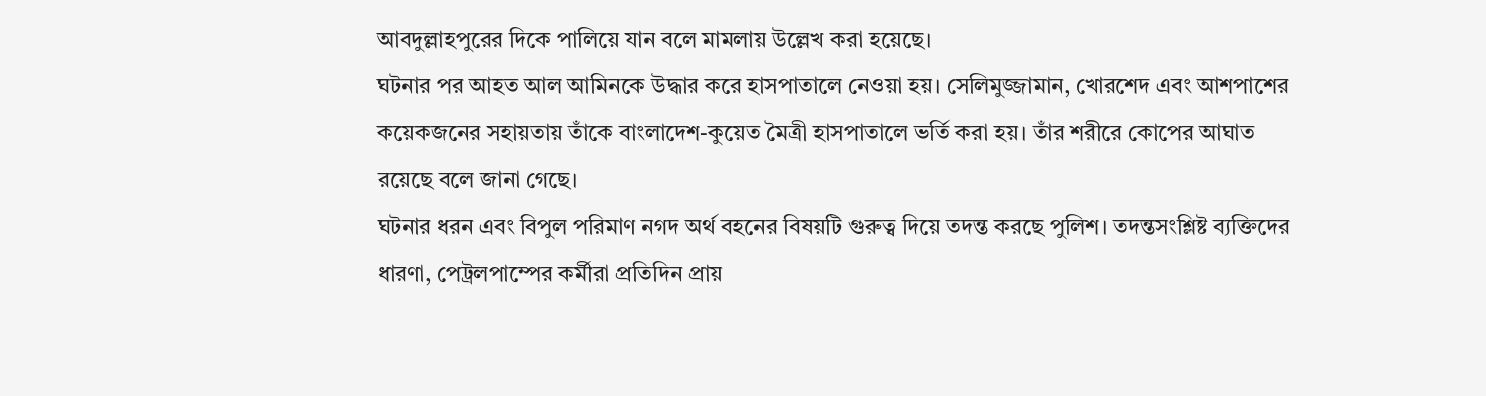আবদুল্লাহপুরের দিকে পালিয়ে যান বলে মামলায় উল্লেখ করা হয়েছে।
ঘটনার পর আহত আল আমিনকে উদ্ধার করে হাসপাতালে নেওয়া হয়। সেলিমুজ্জামান, খোরশেদ এবং আশপাশের কয়েকজনের সহায়তায় তাঁকে বাংলাদেশ-কুয়েত মৈত্রী হাসপাতালে ভর্তি করা হয়। তাঁর শরীরে কোপের আঘাত রয়েছে বলে জানা গেছে।
ঘটনার ধরন এবং বিপুল পরিমাণ নগদ অর্থ বহনের বিষয়টি গুরুত্ব দিয়ে তদন্ত করছে পুলিশ। তদন্তসংশ্লিষ্ট ব্যক্তিদের ধারণা, পেট্রলপাম্পের কর্মীরা প্রতিদিন প্রায়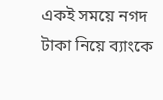একই সময়ে নগদ টাকা নিয়ে ব্যাংকে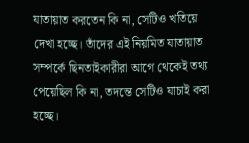যাতায়াত করতেন কি না, সেটিও খতিয়ে দেখা হচ্ছে। তাঁদের এই নিয়মিত যাতায়াত সম্পর্কে ছিনতাইকারীরা আগে থেকেই তথ্য পেয়েছিল কি না, তদন্তে সেটিও যাচাই করা হচ্ছে।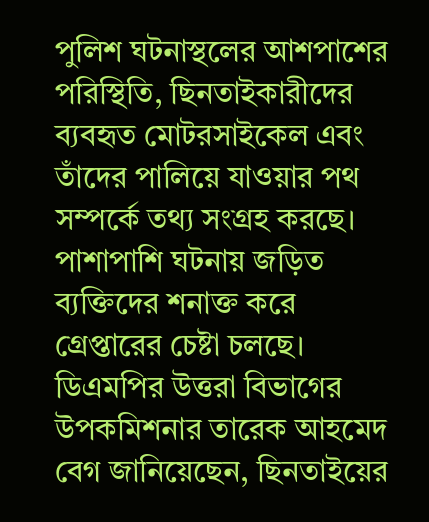পুলিশ ঘটনাস্থলের আশপাশের পরিস্থিতি, ছিনতাইকারীদের ব্যবহৃত মোটরসাইকেল এবং তাঁদের পালিয়ে যাওয়ার পথ সম্পর্কে তথ্য সংগ্রহ করছে। পাশাপাশি ঘটনায় জড়িত ব্যক্তিদের শনাক্ত করে গ্রেপ্তারের চেষ্টা চলছে।
ডিএমপির উত্তরা বিভাগের উপকমিশনার তারেক আহমেদ বেগ জানিয়েছেন, ছিনতাইয়ের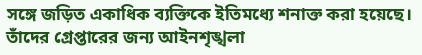সঙ্গে জড়িত একাধিক ব্যক্তিকে ইতিমধ্যে শনাক্ত করা হয়েছে। তাঁদের গ্রেপ্তারের জন্য আইনশৃঙ্খলা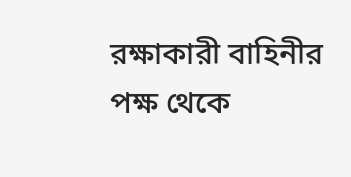রক্ষাকারী বাহিনীর পক্ষ থেকে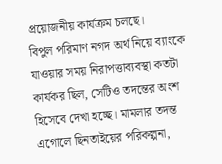প্রয়োজনীয় কার্যক্রম চলছে।
বিপুল পরিমাণ নগদ অর্থ নিয়ে ব্যাংকে যাওয়ার সময় নিরাপত্তাব্যবস্থা কতটা কার্যকর ছিল, সেটিও তদন্তের অংশ হিসেবে দেখা হচ্ছে। মামলার তদন্ত এগোলে ছিনতাইয়ের পরিকল্পনা,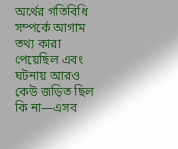অর্থের গতিবিধি সম্পর্কে আগাম তথ্য কারা পেয়েছিল এবং ঘটনায় আরও কেউ জড়িত ছিল কি না—এসব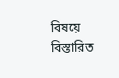বিষয়ে বিস্তারিত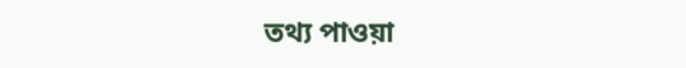তথ্য পাওয়া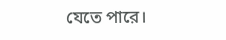যেতে পারে।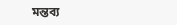মন্তব্য